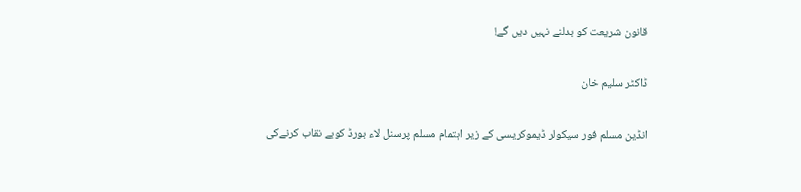قانون شریعت کو بدلنے نہیں دیں گے!

ڈاکٹر سلیم خان

انڈین مسلم فور سیکولر ڈیموکریسی کے زیر اہتمام مسلم پرسنل لاء بورڈ کوبے نقاب کرنےکی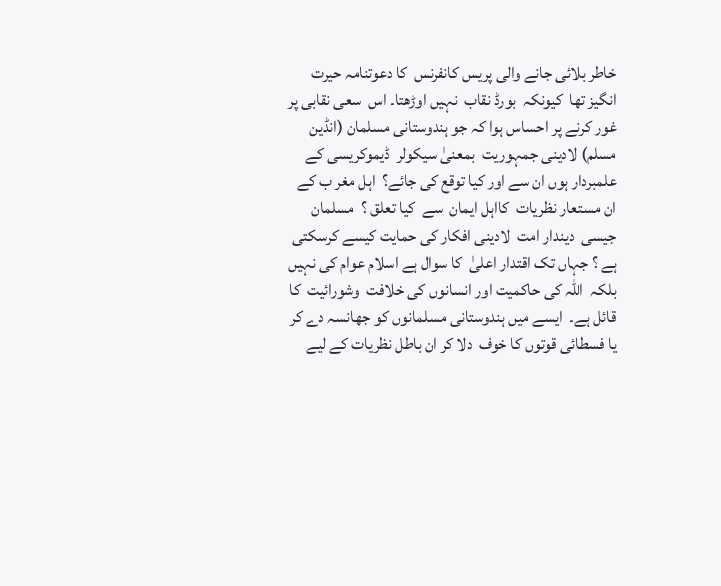خاطر بلائی جانے والی پریس کانفرنس  کا دعوتنامہ حیرت انگیز تھا  کیونکہ  بورڈ نقاب  نہیں اوڑھتا۔ اس  سعی نقابی پر غور کرنے پر احساس ہوا کہ جو ہندوستانی مسلمان (انڈین مسلم) لادینی جمہوریت  بمعنیٰ سیکولر  ڈیموکریسی کے علمبردار ہوں ان سے اور کیا توقع کی جائے؟  اہل مغر ب کے ان مستعار نظریات  کااہل ایمان  سے  کیا تعلق ؟  مسلمان  جیسی  دیندار امت  لادینی افکار کی حمایت کیسے کرسکتی ہے ؟ جہاں تک اقتدار اعلیٰ  کا سوال ہے اسلام عوام کی نہیں  بلکہ  اللہ کی حاکمیت اور انسانوں کی خلافت  وشورائیت  کا قائل ہے۔  ایسے میں ہندوستانی مسلمانوں کو جھانسہ دے کر یا فسطائی قوتوں کا خوف  دلا کر ان باطل نظریات کے لیے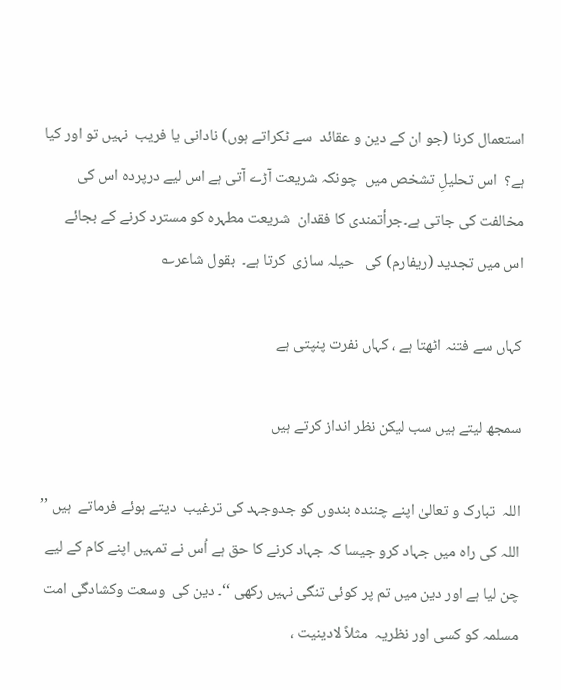استعمال کرنا (جو ان کے دین و عقائد  سے ٹکراتے ہوں) نادانی یا فریب  نہیں تو اور کیا ہے؟  اس تحلیلِ تشخص میں  چونکہ شریعت آڑے آتی ہے اس لیے درپردہ اس کی مخالفت کی جاتی ہے۔جرأتمندی کا فقدان  شریعت مطہرہ کو مسترد کرنے کے بجائے  اس میں تجدید (ریفارم) کی   حیلہ سازی  کرتا ہے۔  بقول شاعر؎

کہاں سے فتنہ اٹھتا ہے ، کہاں نفرت پنپتی ہے

سمجھ لیتے ہیں سب لیکن نظر انداز کرتے ہیں

اللہ  تبارک و تعالیٰ اپنے چنندہ بندوں کو جدوجہد کی ترغیب  دیتے ہوئے فرماتے  ہیں ’’ اللہ کی راہ میں جہاد کرو جیسا کہ جہاد کرنے کا حق ہے اُس نے تمہیں اپنے کام کے لیے چن لیا ہے اور دین میں تم پر کوئی تنگی نہیں رکھی ‘‘۔ دین کی  وسعت وکشادگی امت مسلمہ کو کسی اور نظریہ  مثلاً لادینیت ،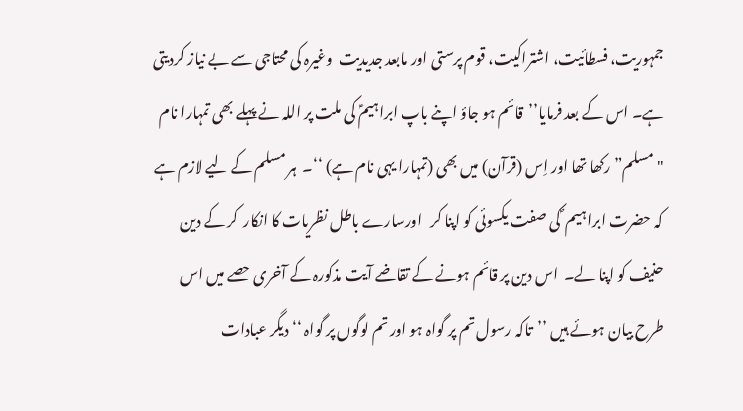جمہوریت، فسطائیت، اشتراکیت، قوم پرستی اور مابعد جدیدیت  وغیرہ کی محتاجی سے بے نیاز کردیتی ہے۔ اس کے بعد فرمایا’’قائم ہو جاؤ اپنے باپ ابراہیمؑ کی ملت پر اللہ نے پہلے بھی تمہارا نام "مسلم” رکھا تھا اور اِس (قرآن) میں بھی (تمہارا یہی نام ہے) ‘‘۔  ہر مسلم کے لیے لازم ہے کہ حضرت ابراہیم ؐ کی صفت یکسوئی کو اپنا کر   اورسارے باطل نظریات کا انکار  کر کے دین حنیف کو اپنا لے۔  اس دین پر قائم ہونے کے تقاضے آیت مذکورہ کے آخری حصے میں اس طرح بیان ہوئے ہیں ’’تاکہ رسول تم پر گواہ ہو اور تم لوگوں پر گواہ ‘‘ دیگر عبادات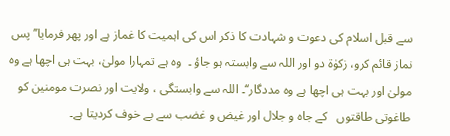سے قبل اسلام کی دعوت و شہادت کا ذکر اس کی اہمیت کا غماز ہے اور پھر فرمایا’’پس نماز قائم کرو، زکوٰۃ دو اور اللہ سے وابستہ ہو جاؤ ۔  وہ ہے تمہارا مولیٰ، بہت ہی اچھا ہے وہ مولیٰ اور بہت ہی اچھا ہے وہ مددگار‘‘۔ اللہ سے وابستگی ، ولایت اور نصرت مومنین کو طاغوتی طاقتوں   کے جاہ و جلال اور غیض و غضب سے بے خوف کردیتا ہے۔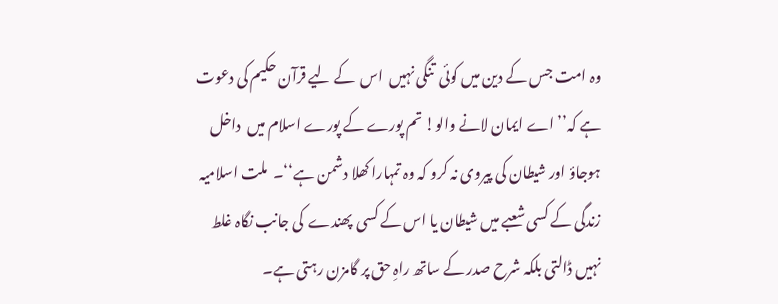وہ امت جس کے دین میں کوئی  تنگی نہیں  اس  کے لیے قرآن حکیم کی دعوت   ہے کہ’’اے ایمان لانے والو! تم پورے کے پورے اسلام میں  داخل ہوجاؤ اور شیطان کی پیروی نہ کرو کہ وہ تمہارا کھلا دشمن ہے‘‘۔  ملت اسلامیہ زندگی کے کسی شعبے میں شیطان یا اس کے کسی  پھندے  کی جانب نگاہ غلط نہیں ڈالتی بلکہ شرح صدر کے ساتھ راہِ حق پر گامزن رہتی ہے۔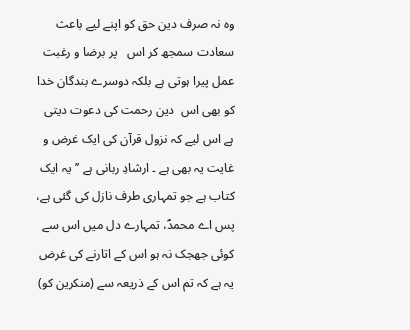وہ نہ صرف دین حق کو اپنے لیے باعث سعادت سمجھ کر اس   پر برضا و رغبت عمل پیرا ہوتی ہے بلکہ دوسرے بندگان خدا کو بھی اس  دین رحمت کی دعوت دیتی ہے اس لیے کہ نزول قرآن کی ایک غرض و غایت یہ بھی ہے ۔ ارشادِ ربانی ہے ’’یہ ایک کتاب ہے جو تمہاری طرف نازل کی گئی ہے، پس اے محمدؐ، تمہارے دل میں اس سے کوئی جھجک نہ ہو اس کے اتارنے کی غرض یہ ہے کہ تم اس کے ذریعہ سے (منکرین کو)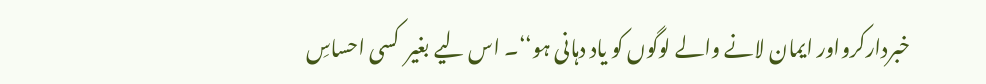خبردارکرواور ایمان لانے والے لوگوں کو یاد دہانی ہو‘‘۔ اس لیے بغیر  کسی احساسِ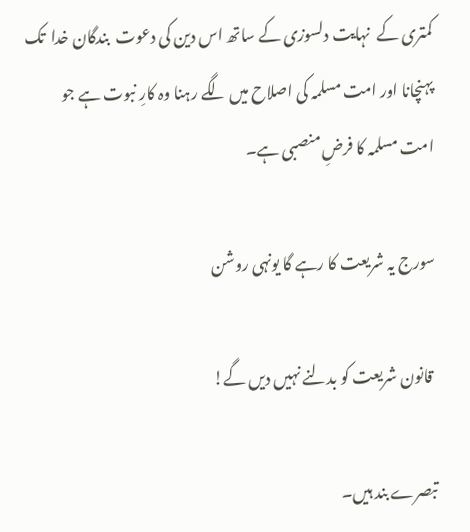کمتری کے  نہایت دلسوزی کے ساتھ اس دین کی دعوت  بندگان خدا  تک پہنچانا اور امت مسلمہ کی اصلاح میں لگے رہنا وہ کارِ نبوت ہے جو امت مسلمہ کا فرضِ منصبی ہے۔

سورج یہ شریعت کا رہے گا یونہی روشن

 قانون شریعت کو بدلنے نہیں دیں گے!

تبصرے بند ہیں۔